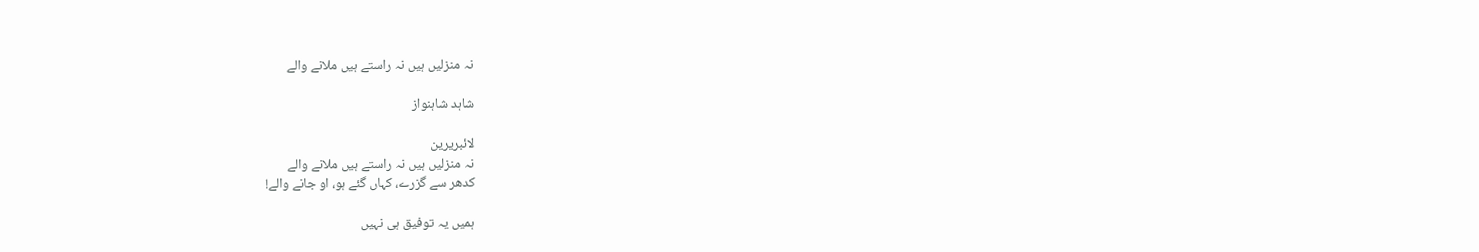نہ منزلیں ہیں نہ راستے ہیں ملانے والے

شاہد شاہنواز

لائبریرین
نہ منزلیں ہیں نہ راستے ہیں ملانے والے
کدھر سے گزرے، کہاں گئے ہو، او جانے والے!

ہمیں یہ توفیق ہی نہیں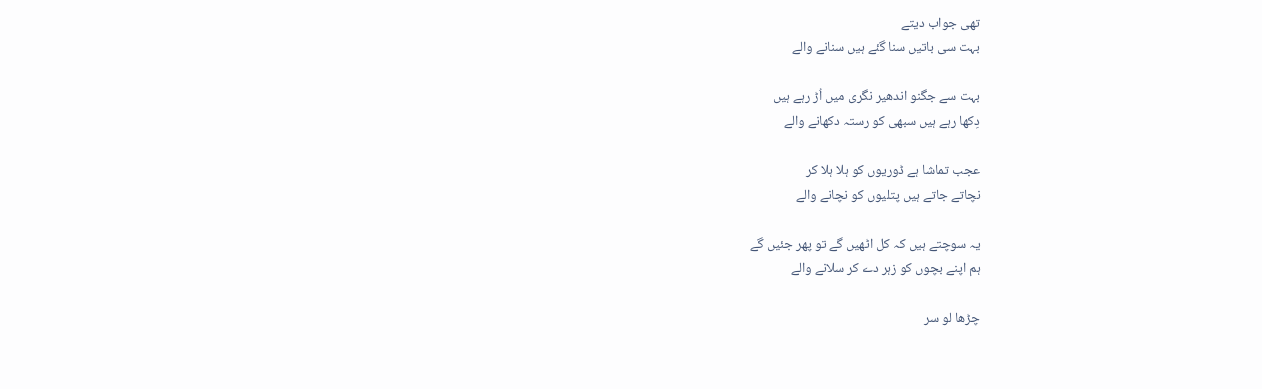تھی جواب دیتے
بہت سی باتیں سنا گئے ہیں سنانے والے

بہت سے جگنو اندھیر نگری میں اُڑ رہے ہیں
دِکھا رہے ہیں سبھی کو رستہ دکھانے والے

عجب تماشا ہے ڈوریوں کو ہلا ہلا کر
نچاتے جاتے ہیں پتلیوں کو نچانے والے

یہ سوچتے ہیں کہ کل اٹھیں گے تو پھر جئیں گے
ہم اپنے بچوں کو زہر دے کر سلانے والے

چڑھا لو سر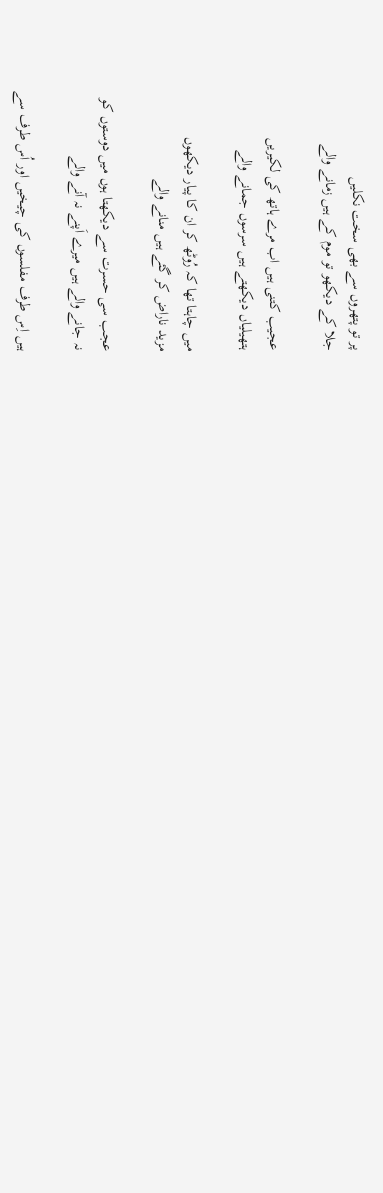پر تو پتھروں سے بھی سخت نکلیں
جلا کے دیکھو تو موم کے ہیں زمانے والے

عجیب کتنی ہیں اب مرے ہاتھ کی لکیریں
ہتھیلیاں دیکھتے ہیں سرسوں جمانے والے

میں چاہتا تھا کہ رُوٹھ کر ان کا پیار دیکھوں
مزید ناراض کر گئے ہیں منانے والے

عجب سی حسرت سے دیکھتا ہوں میں دوستوں کو
نہ جانے والے ہیں میرے اَپنے نہ آنے والے

ہیں اِس طرف مفلسوں کی چیخیں اور اُس طرف سے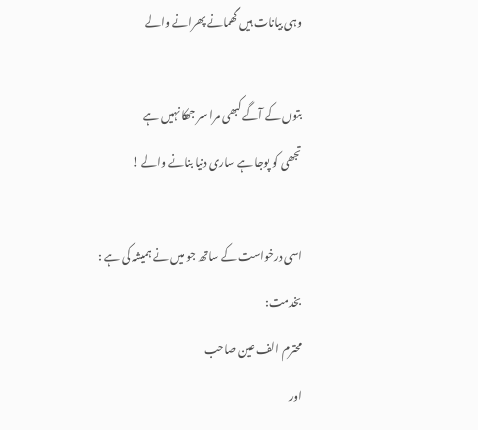وہی بیانات ہیں گھمانے پھرانے والے

بتوں کے آگے کبھی مرا سر جھکا نہیں ہے
تجھی کو پوجا ہے ساری دنیا بنانے والے !

اسی درخواست کے ساتھ جو میں نے ہمیشہ کی ہے :
بخدمت:
محترم الف عین صاحب
اور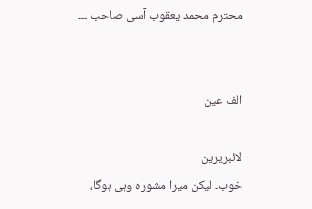محترم محمد یعقوب آسی صاحب ۔۔۔


الف عین

لائبریرین
خوب۔ لیکن میرا مشورہ وہی ہوگا،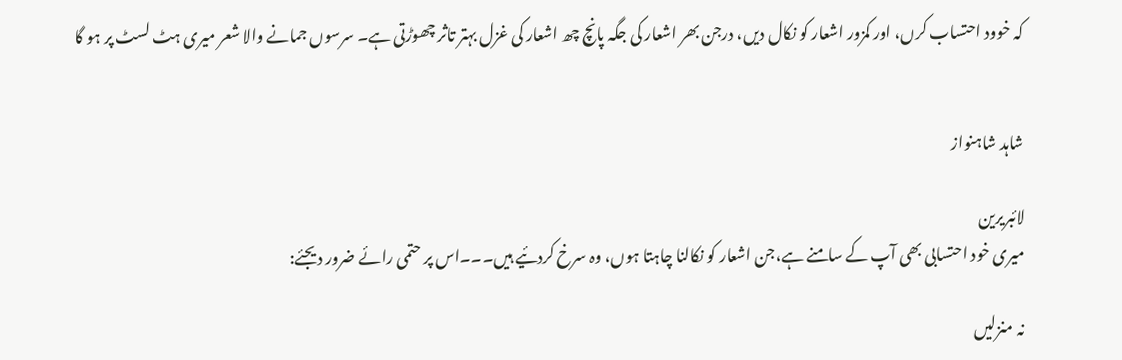کہ خوود احتساب کرں، اور کمزور اشعار کو نکال دیں، درجن بھر اشعار کی جگہ پانچ چھ اشعار کی غزل بہتر تاثر چھوڑتی ہے۔ سرسوں جمانے والا شعر میری ہٹ لسٹ پر ہو گا


شاہد شاہنواز

لائبریرین
میری خود احتسابی بھی آپ کے سامنے ہے،جن اشعار کو نکالنا چاہتا ہوں، وہ سرخ کردئیے ہیں۔۔۔اس پر حتمی رائے ضرور دیجئے:

نہ منزلیں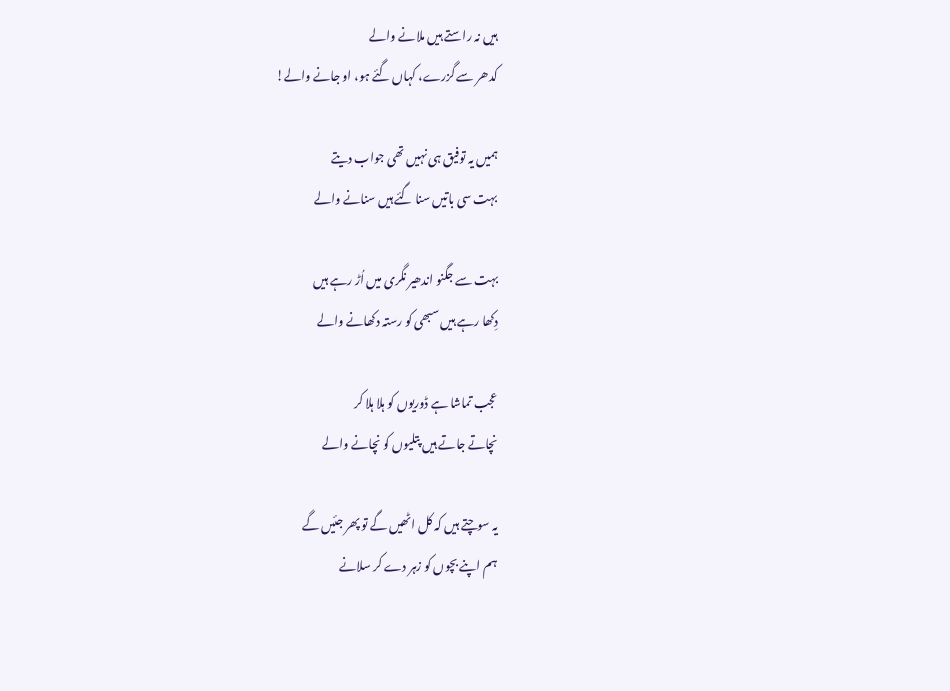ہیں نہ راستے ہیں ملانے والے
کدھر سے گزرے، کہاں گئے ہو، او جانے والے!

ہمیں یہ توفیق ہی نہیں تھی جواب دیتے
بہت سی باتیں سنا گئے ہیں سنانے والے

بہت سے جگنو اندھیر نگری میں اُڑ رہے ہیں
دِکھا رہے ہیں سبھی کو رستہ دکھانے والے

عجب تماشا ہے ڈوریوں کو ہلا ہلا کر
نچاتے جاتے ہیں پتلیوں کو نچانے والے

یہ سوچتے ہیں کہ کل اٹھیں گے تو پھر جئیں گے
ہم اپنے بچوں کو زہر دے کر سلانے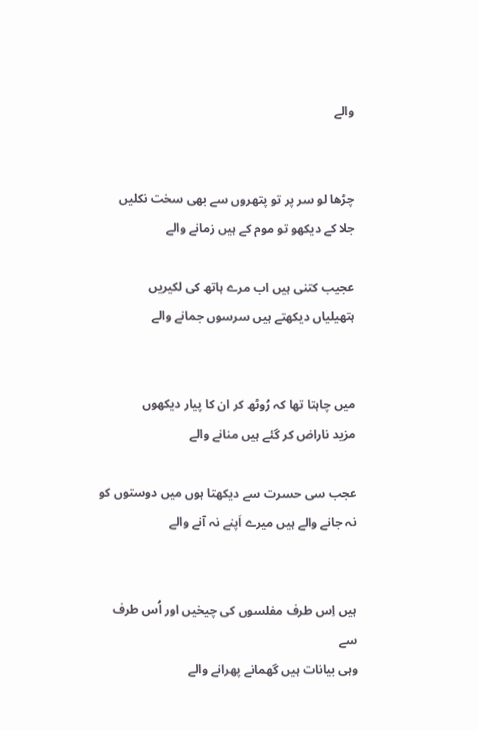والے


چڑھا لو سر پر تو پتھروں سے بھی سخت نکلیں
جلا کے دیکھو تو موم کے ہیں زمانے والے

عجیب کتنی ہیں اب مرے ہاتھ کی لکیریں
ہتھیلیاں دیکھتے ہیں سرسوں جمانے والے


میں چاہتا تھا کہ رُوٹھ کر ان کا پیار دیکھوں
مزید ناراض کر گئے ہیں منانے والے

عجب سی حسرت سے دیکھتا ہوں میں دوستوں کو
نہ جانے والے ہیں میرے اَپنے نہ آنے والے


ہیں اِس طرف مفلسوں کی چیخیں اور اُس طرف سے
وہی بیانات ہیں گھمانے پھرانے والے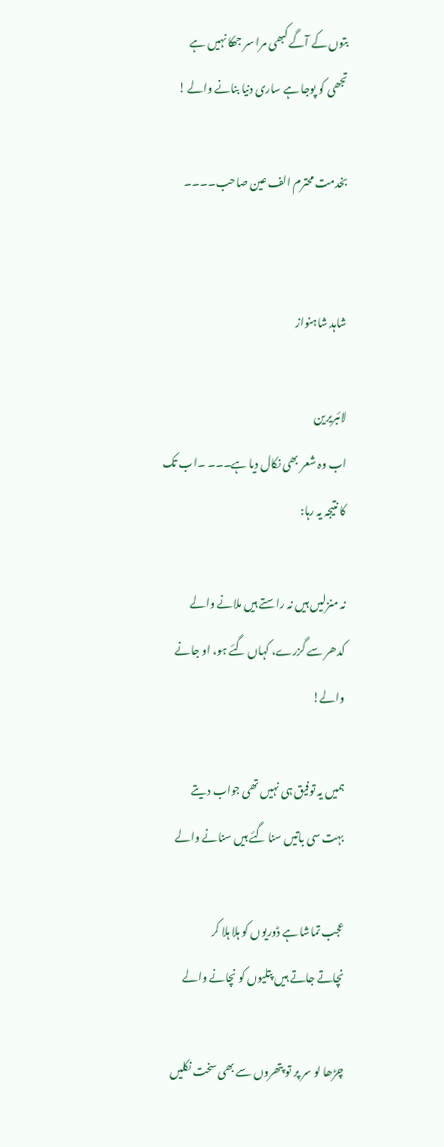بتوں کے آگے کبھی مرا سر جھکا نہیں ہے
تجھی کو پوجا ہے ساری دنیا بنانے والے !

بخدمت محترم الف عین صاحب۔۔۔۔


شاہد شاہنواز

لائبریرین
اب وہ شعر بھی نکال دیا ہے۔۔۔ ۔اب تک کا نتیجہ یہ رہا:

نہ منزلیں ہیں نہ راستے ہیں ملانے والے
کدھر سے گزرے، کہاں گئے ہو، او جانے والے!

ہمیں یہ توفیق ہی نہیں تھی جواب دیتے
بہت سی باتیں سنا گئے ہیں سنانے والے

عجب تماشا ہے ڈوریوں کو ہلا ہلا کر
نچاتے جاتے ہیں پتلیوں کو نچانے والے

چڑھا لو سر پر تو پتھروں سے بھی سخت نکلیں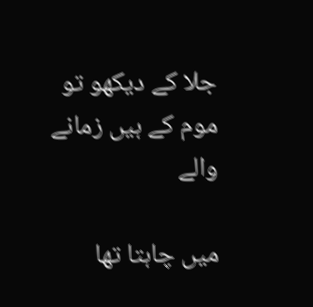جلا کے دیکھو تو موم کے ہیں زمانے والے

میں چاہتا تھا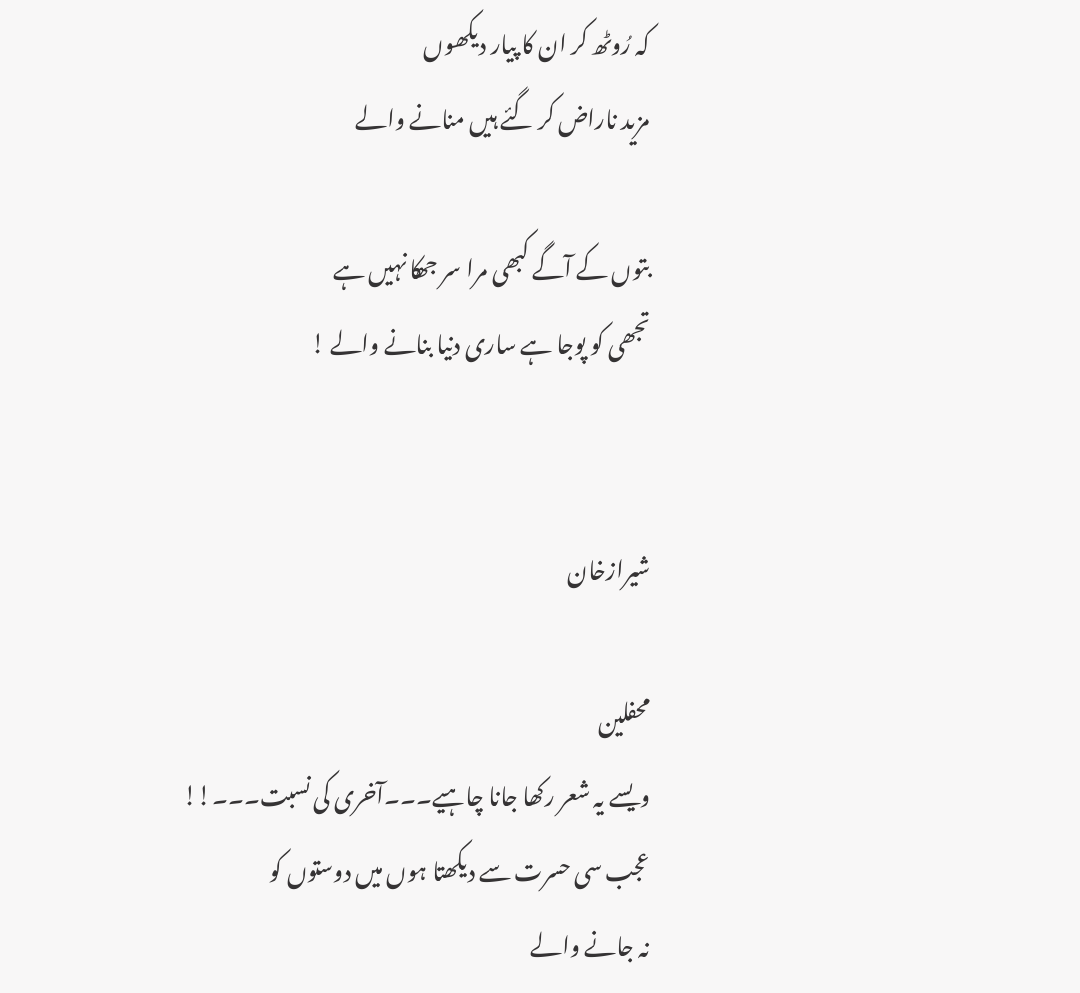کہ رُوٹھ کر ان کا پیار دیکھوں
مزید ناراض کر گئے ہیں منانے والے

بتوں کے آگے کبھی مرا سر جھکا نہیں ہے
تجھی کو پوجا ہے ساری دنیا بنانے والے !


شیرازخان

محفلین
ویسے یہ شعر رکھا جانا چاہیے۔۔۔آخری کی نسبت۔۔۔!!
عجب سی حسرت سے دیکھتا ہوں میں دوستوں کو
نہ جانے والے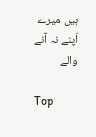ہیں میرے اَپنے نہ آنے والے

Top